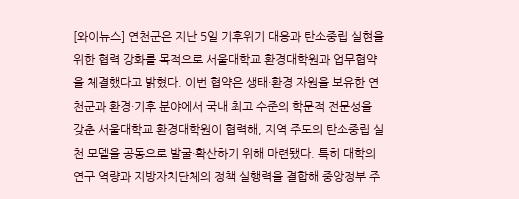[와이뉴스] 연천군은 지난 5일 기후위기 대응과 탄소중립 실현을 위한 협력 강화를 목적으로 서울대학교 환경대학원과 업무협약을 체결했다고 밝혔다. 이번 협약은 생태·환경 자원을 보유한 연천군과 환경·기후 분야에서 국내 최고 수준의 학문적 전문성을 갖춘 서울대학교 환경대학원이 협력해, 지역 주도의 탄소중립 실천 모델을 공동으로 발굴·확산하기 위해 마련됐다. 특히 대학의 연구 역량과 지방자치단체의 정책 실행력을 결합해 중앙정부 주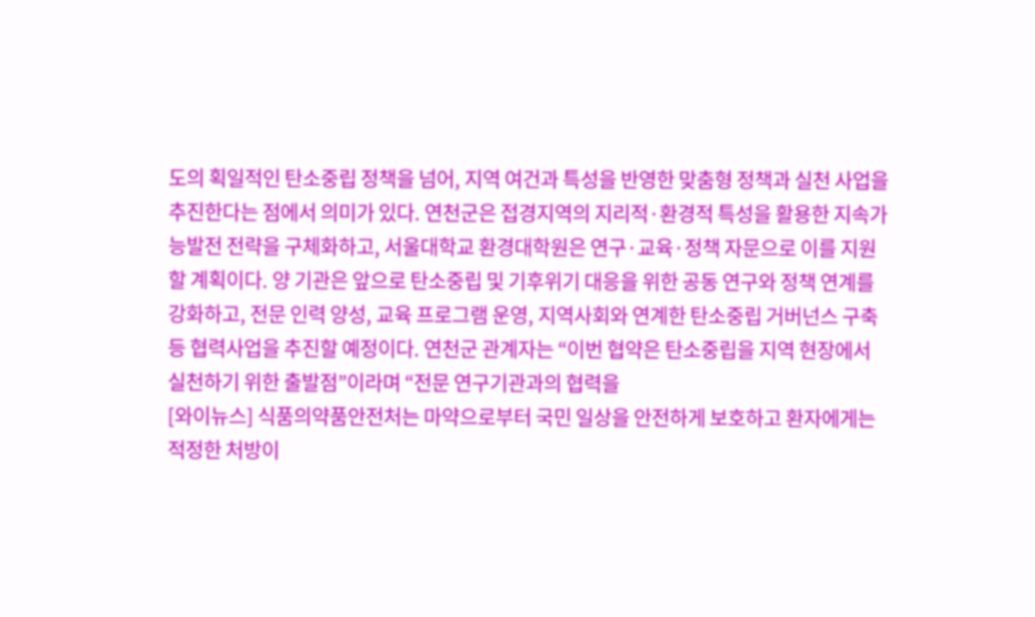도의 획일적인 탄소중립 정책을 넘어, 지역 여건과 특성을 반영한 맞춤형 정책과 실천 사업을 추진한다는 점에서 의미가 있다. 연천군은 접경지역의 지리적·환경적 특성을 활용한 지속가능발전 전략을 구체화하고, 서울대학교 환경대학원은 연구·교육·정책 자문으로 이를 지원할 계획이다. 양 기관은 앞으로 탄소중립 및 기후위기 대응을 위한 공동 연구와 정책 연계를 강화하고, 전문 인력 양성, 교육 프로그램 운영, 지역사회와 연계한 탄소중립 거버넌스 구축 등 협력사업을 추진할 예정이다. 연천군 관계자는 “이번 협약은 탄소중립을 지역 현장에서 실천하기 위한 출발점”이라며 “전문 연구기관과의 협력을
[와이뉴스] 식품의약품안전처는 마약으로부터 국민 일상을 안전하게 보호하고 환자에게는 적정한 처방이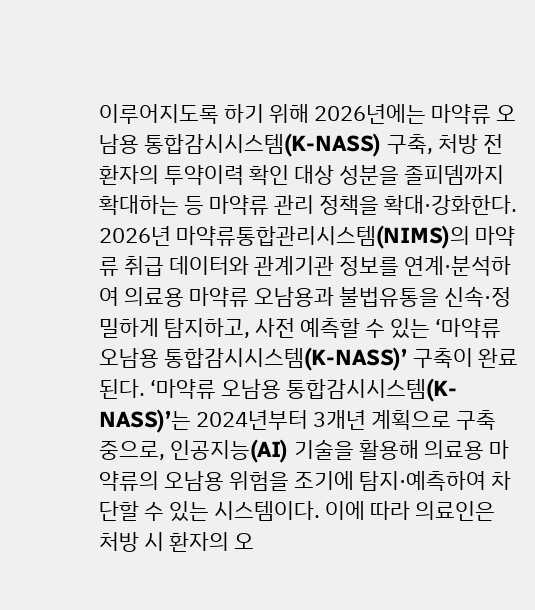이루어지도록 하기 위해 2026년에는 마약류 오남용 통합감시시스템(K-NASS) 구축, 처방 전 환자의 투약이력 확인 대상 성분을 졸피뎀까지 확대하는 등 마약류 관리 정책을 확대·강화한다. 2026년 마약류통합관리시스템(NIMS)의 마약류 취급 데이터와 관계기관 정보를 연계·분석하여 의료용 마약류 오남용과 불법유통을 신속·정밀하게 탐지하고, 사전 예측할 수 있는 ‘마약류 오남용 통합감시시스템(K-NASS)’ 구축이 완료된다. ‘마약류 오남용 통합감시시스템(K-NASS)’는 2024년부터 3개년 계획으로 구축 중으로, 인공지능(AI) 기술을 활용해 의료용 마약류의 오남용 위험을 조기에 탐지·예측하여 차단할 수 있는 시스템이다. 이에 따라 의료인은 처방 시 환자의 오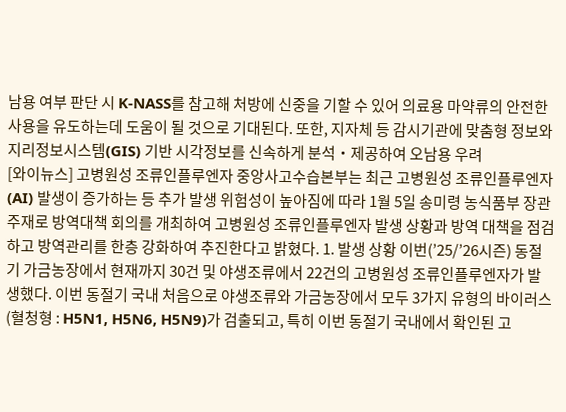남용 여부 판단 시 K-NASS를 참고해 처방에 신중을 기할 수 있어 의료용 마약류의 안전한 사용을 유도하는데 도움이 될 것으로 기대된다. 또한, 지자체 등 감시기관에 맞춤형 정보와 지리정보시스템(GIS) 기반 시각정보를 신속하게 분석‧제공하여 오남용 우려
[와이뉴스] 고병원성 조류인플루엔자 중앙사고수습본부는 최근 고병원성 조류인플루엔자(AI) 발생이 증가하는 등 추가 발생 위험성이 높아짐에 따라 1월 5일 송미령 농식품부 장관 주재로 방역대책 회의를 개최하여 고병원성 조류인플루엔자 발생 상황과 방역 대책을 점검하고 방역관리를 한층 강화하여 추진한다고 밝혔다. 1. 발생 상황 이번(’25/’26시즌) 동절기 가금농장에서 현재까지 30건 및 야생조류에서 22건의 고병원성 조류인플루엔자가 발생했다. 이번 동절기 국내 처음으로 야생조류와 가금농장에서 모두 3가지 유형의 바이러스(혈청형 : H5N1, H5N6, H5N9)가 검출되고, 특히 이번 동절기 국내에서 확인된 고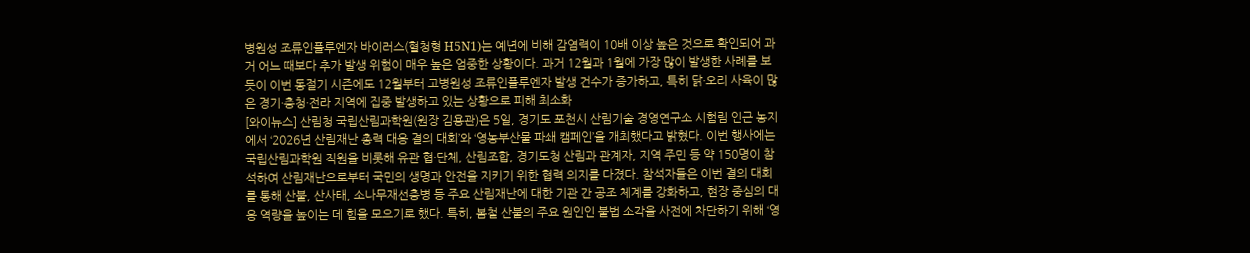병원성 조류인플루엔자 바이러스(혈청형 H5N1)는 예년에 비해 감염력이 10배 이상 높은 것으로 확인되어 과거 어느 때보다 추가 발생 위험이 매우 높은 엄중한 상황이다. 과거 12월과 1월에 가장 많이 발생한 사례를 보듯이 이번 동절기 시즌에도 12월부터 고병원성 조류인플루엔자 발생 건수가 증가하고, 특히 닭·오리 사육이 많은 경기·충청·전라 지역에 집중 발생하고 있는 상황으로 피해 최소화
[와이뉴스] 산림청 국립산림과학원(원장 김용관)은 5일, 경기도 포천시 산림기술 경영연구소 시험림 인근 농지에서 ‘2026년 산림재난 총력 대응 결의 대회’와 ‘영농부산물 파쇄 캠페인’을 개최했다고 밝혔다. 이번 행사에는 국립산림과학원 직원을 비롯해 유관 협·단체, 산림조합, 경기도청 산림과 관계자, 지역 주민 등 약 150명이 참석하여 산림재난으로부터 국민의 생명과 안전을 지키기 위한 협력 의지를 다졌다. 참석자들은 이번 결의 대회를 통해 산불, 산사태, 소나무재선충병 등 주요 산림재난에 대한 기관 간 공조 체계를 강화하고, 현장 중심의 대응 역량을 높이는 데 힘을 모으기로 했다. 특히, 봄철 산불의 주요 원인인 불법 소각을 사전에 차단하기 위해 ‘영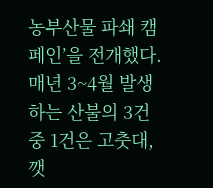농부산물 파쇄 캠페인’을 전개했다. 매년 3~4월 발생하는 산불의 3건 중 1건은 고춧대, 깻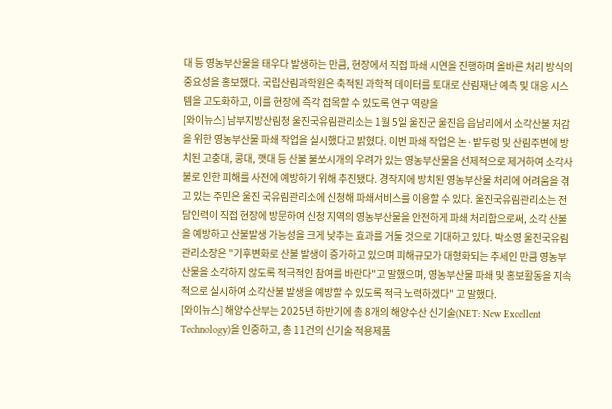대 등 영농부산물을 태우다 발생하는 만큼, 현장에서 직접 파쇄 시연을 진행하며 올바른 처리 방식의 중요성을 홍보했다. 국립산림과학원은 축적된 과학적 데이터를 토대로 산림재난 예측 및 대응 시스템을 고도화하고, 이를 현장에 즉각 접목할 수 있도록 연구 역량을
[와이뉴스] 남부지방산림청 울진국유림관리소는 1월 5일 울진군 울진읍 읍남리에서 소각산불 저감을 위한 영농부산물 파쇄 작업을 실시했다고 밝혔다. 이번 파쇄 작업은 논·밭두렁 및 산림주변에 방치된 고충대, 콩대, 깻대 등 산불 불쏘시개의 우려가 있는 영농부산물을 선제적으로 제거하여 소각사불로 인한 피해를 사전에 예방하기 위해 추진됐다. 경작지에 방치된 영농부산물 처리에 어려움을 겪고 있는 주민은 울진 국유림관리소에 신청해 파쇄서비스를 이용할 수 있다. 울진국유림관리소는 전담인력이 직접 현장에 방문하여 신청 지역의 영농부산물을 안전하게 파쇄 처리함으로써, 소각 산불을 예방하고 산불발생 가능성을 크게 낮추는 효과를 거둘 것으로 기대하고 있다. 박소영 울진국유림관리소장은 "기후변화로 산불 발생이 증가하고 있으며 피해규모가 대형화되는 추세인 만큼 영농부산물을 소각하지 않도록 적극적인 참여를 바란다"고 말했으며, 영농부산물 파쇄 및 홍보활동을 지속적으로 실시하여 소각산불 발생을 예방할 수 있도록 적극 노력하겠다" 고 말했다.
[와이뉴스] 해양수산부는 2025년 하반기에 총 8개의 해양수산 신기술(NET: New Excellent Technology)을 인증하고, 총 11건의 신기술 적용제품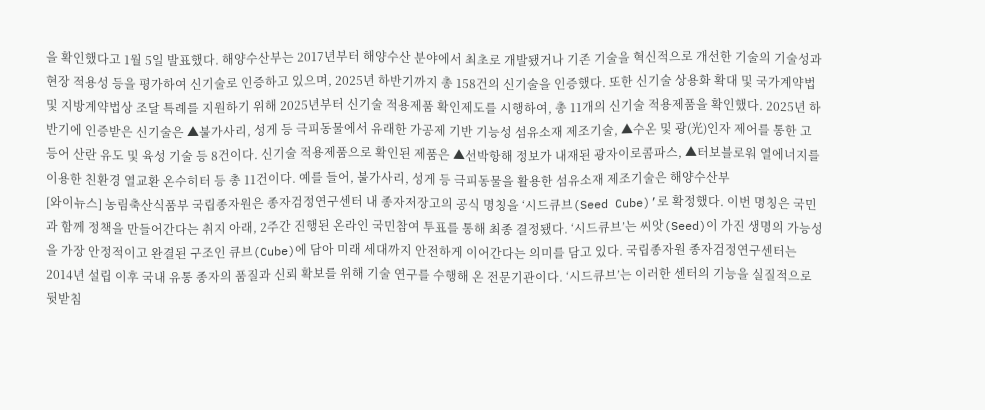을 확인했다고 1월 5일 발표했다. 해양수산부는 2017년부터 해양수산 분야에서 최초로 개발됐거나 기존 기술을 혁신적으로 개선한 기술의 기술성과 현장 적용성 등을 평가하여 신기술로 인증하고 있으며, 2025년 하반기까지 총 158건의 신기술을 인증했다. 또한 신기술 상용화 확대 및 국가계약법 및 지방계약법상 조달 특례를 지원하기 위해 2025년부터 신기술 적용제품 확인제도를 시행하여, 총 11개의 신기술 적용제품을 확인했다. 2025년 하반기에 인증받은 신기술은 ▲불가사리, 성게 등 극피동물에서 유래한 가공제 기반 기능성 섬유소재 제조기술, ▲수온 및 광(光)인자 제어를 통한 고등어 산란 유도 및 육성 기술 등 8건이다. 신기술 적용제품으로 확인된 제품은 ▲선박항해 정보가 내재된 광자이로콤파스, ▲터보블로워 열에너지를 이용한 친환경 열교환 온수히터 등 총 11건이다. 예를 들어, 불가사리, 성게 등 극피동물을 활용한 섬유소재 제조기술은 해양수산부
[와이뉴스] 농림축산식품부 국립종자원은 종자검정연구센터 내 종자저장고의 공식 명칭을 ‘시드큐브(Seed Cube)’로 확정했다. 이번 명칭은 국민과 함께 정책을 만들어간다는 취지 아래, 2주간 진행된 온라인 국민참여 투표를 통해 최종 결정됐다. ‘시드큐브’는 씨앗(Seed)이 가진 생명의 가능성을 가장 안정적이고 완결된 구조인 큐브(Cube)에 담아 미래 세대까지 안전하게 이어간다는 의미를 담고 있다. 국립종자원 종자검정연구센터는 2014년 설립 이후 국내 유통 종자의 품질과 신뢰 확보를 위해 기술 연구를 수행해 온 전문기관이다. ‘시드큐브’는 이러한 센터의 기능을 실질적으로 뒷받침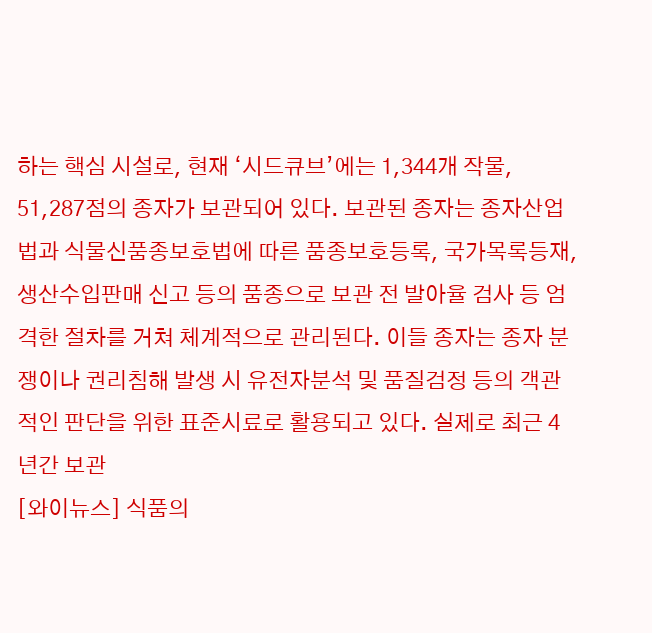하는 핵심 시설로, 현재 ‘시드큐브’에는 1,344개 작물, 51,287점의 종자가 보관되어 있다. 보관된 종자는 종자산업법과 식물신품종보호법에 따른 품종보호등록, 국가목록등재, 생산수입판매 신고 등의 품종으로 보관 전 발아율 검사 등 엄격한 절차를 거쳐 체계적으로 관리된다. 이들 종자는 종자 분쟁이나 권리침해 발생 시 유전자분석 및 품질검정 등의 객관적인 판단을 위한 표준시료로 활용되고 있다. 실제로 최근 4년간 보관
[와이뉴스] 식품의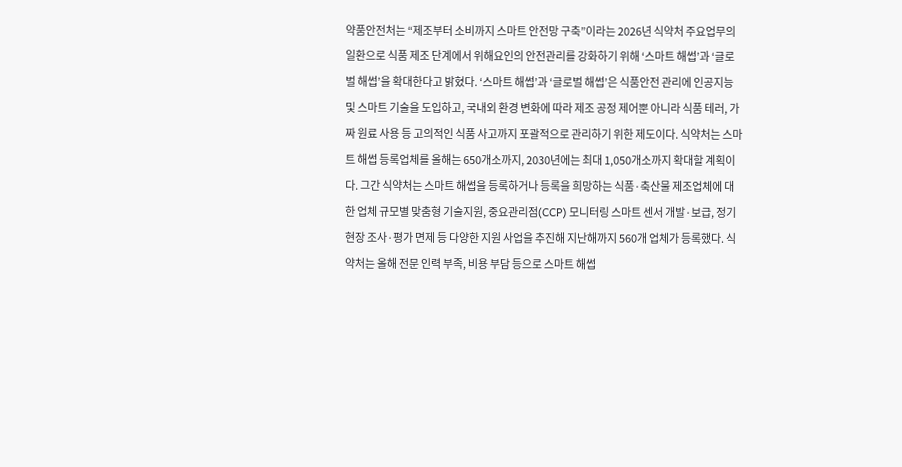약품안전처는 “제조부터 소비까지 스마트 안전망 구축”이라는 2026년 식약처 주요업무의 일환으로 식품 제조 단계에서 위해요인의 안전관리를 강화하기 위해 ‘스마트 해썹’과 ‘글로벌 해썹’을 확대한다고 밝혔다. ‘스마트 해썹’과 ‘글로벌 해썹’은 식품안전 관리에 인공지능 및 스마트 기술을 도입하고, 국내외 환경 변화에 따라 제조 공정 제어뿐 아니라 식품 테러, 가짜 원료 사용 등 고의적인 식품 사고까지 포괄적으로 관리하기 위한 제도이다. 식약처는 스마트 해썹 등록업체를 올해는 650개소까지, 2030년에는 최대 1,050개소까지 확대할 계획이다. 그간 식약처는 스마트 해썹을 등록하거나 등록을 희망하는 식품·축산물 제조업체에 대한 업체 규모별 맞춤형 기술지원, 중요관리점(CCP) 모니터링 스마트 센서 개발·보급, 정기 현장 조사·평가 면제 등 다양한 지원 사업을 추진해 지난해까지 560개 업체가 등록했다. 식약처는 올해 전문 인력 부족, 비용 부담 등으로 스마트 해썹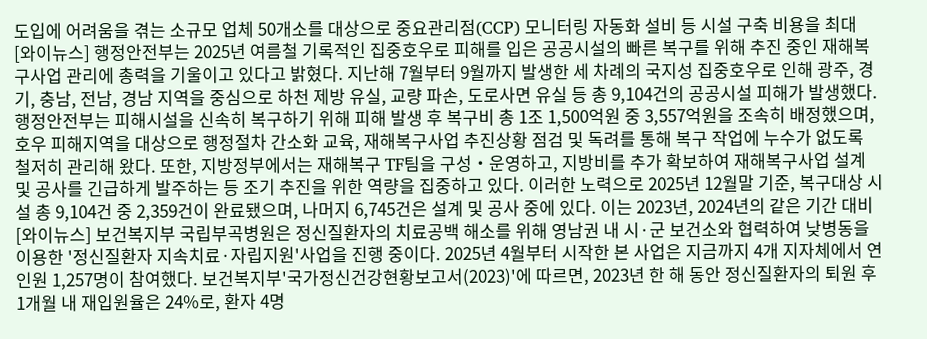도입에 어려움을 겪는 소규모 업체 50개소를 대상으로 중요관리점(CCP) 모니터링 자동화 설비 등 시설 구축 비용을 최대
[와이뉴스] 행정안전부는 2025년 여름철 기록적인 집중호우로 피해를 입은 공공시설의 빠른 복구를 위해 추진 중인 재해복구사업 관리에 총력을 기울이고 있다고 밝혔다. 지난해 7월부터 9월까지 발생한 세 차례의 국지성 집중호우로 인해 광주, 경기, 충남, 전남, 경남 지역을 중심으로 하천 제방 유실, 교량 파손, 도로사면 유실 등 총 9,104건의 공공시설 피해가 발생했다. 행정안전부는 피해시설을 신속히 복구하기 위해 피해 발생 후 복구비 총 1조 1,500억원 중 3,557억원을 조속히 배정했으며, 호우 피해지역을 대상으로 행정절차 간소화 교육, 재해복구사업 추진상황 점검 및 독려를 통해 복구 작업에 누수가 없도록 철저히 관리해 왔다. 또한, 지방정부에서는 재해복구 TF팀을 구성‧운영하고, 지방비를 추가 확보하여 재해복구사업 설계 및 공사를 긴급하게 발주하는 등 조기 추진을 위한 역량을 집중하고 있다. 이러한 노력으로 2025년 12월말 기준, 복구대상 시설 총 9,104건 중 2,359건이 완료됐으며, 나머지 6,745건은 설계 및 공사 중에 있다. 이는 2023년, 2024년의 같은 기간 대비
[와이뉴스] 보건복지부 국립부곡병원은 정신질환자의 치료공백 해소를 위해 영남권 내 시·군 보건소와 협력하여 낮병동을 이용한 '정신질환자 지속치료·자립지원'사업을 진행 중이다. 2025년 4월부터 시작한 본 사업은 지금까지 4개 지자체에서 연인원 1,257명이 참여했다. 보건복지부'국가정신건강현황보고서(2023)'에 따르면, 2023년 한 해 동안 정신질환자의 퇴원 후 1개월 내 재입원율은 24%로, 환자 4명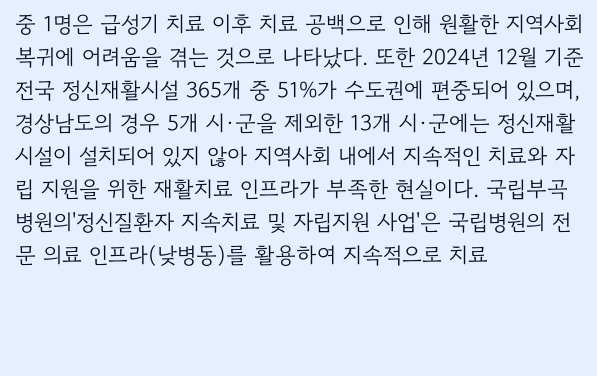중 1명은 급성기 치료 이후 치료 공백으로 인해 원활한 지역사회 복귀에 어려움을 겪는 것으로 나타났다. 또한 2024년 12월 기준 전국 정신재활시설 365개 중 51%가 수도권에 편중되어 있으며, 경상남도의 경우 5개 시·군을 제외한 13개 시·군에는 정신재활시설이 설치되어 있지 않아 지역사회 내에서 지속적인 치료와 자립 지원을 위한 재활치료 인프라가 부족한 현실이다. 국립부곡병원의'정신질환자 지속치료 및 자립지원 사업'은 국립병원의 전문 의료 인프라(낮병동)를 활용하여 지속적으로 치료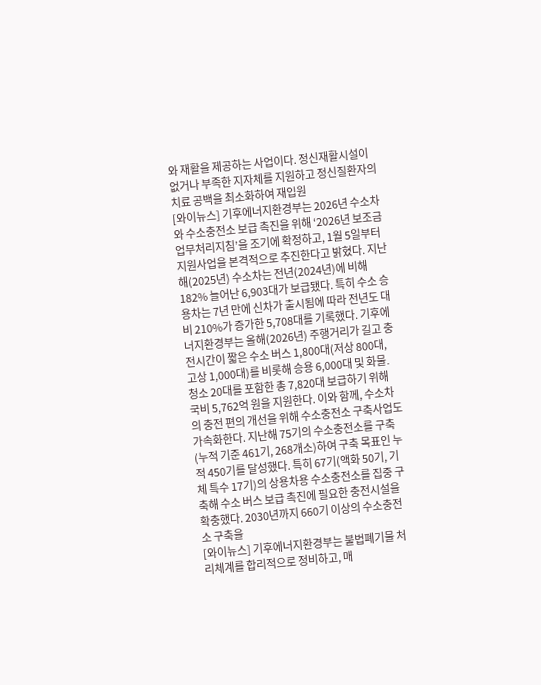와 재활을 제공하는 사업이다. 정신재활시설이 없거나 부족한 지자체를 지원하고 정신질환자의 치료 공백을 최소화하여 재입원
[와이뉴스] 기후에너지환경부는 2026년 수소차와 수소충전소 보급 촉진을 위해 ‘2026년 보조금 업무처리지침’을 조기에 확정하고, 1월 5일부터 지원사업을 본격적으로 추진한다고 밝혔다. 지난해(2025년) 수소차는 전년(2024년)에 비해 182% 늘어난 6,903대가 보급됐다. 특히 수소 승용차는 7년 만에 신차가 출시됨에 따라 전년도 대비 210%가 증가한 5,708대를 기록했다. 기후에너지환경부는 올해(2026년) 주행거리가 길고 충전시간이 짧은 수소 버스 1,800대(저상 800대, 고상 1,000대)를 비롯해 승용 6,000대 및 화물․청소 20대를 포함한 총 7,820대 보급하기 위해 국비 5,762억 원을 지원한다. 이와 함께, 수소차의 충전 편의 개선을 위해 수소충전소 구축사업도 가속화한다. 지난해 75기의 수소충전소를 구축(누적 기준 461기, 268개소)하여 구축 목표인 누적 450기를 달성했다. 특히 67기(액화 50기, 기체 특수 17기)의 상용차용 수소충전소를 집중 구축해 수소 버스 보급 촉진에 필요한 충전시설을 확충했다. 2030년까지 660기 이상의 수소충전소 구축을
[와이뉴스] 기후에너지환경부는 불법폐기물 처리체계를 합리적으로 정비하고, 매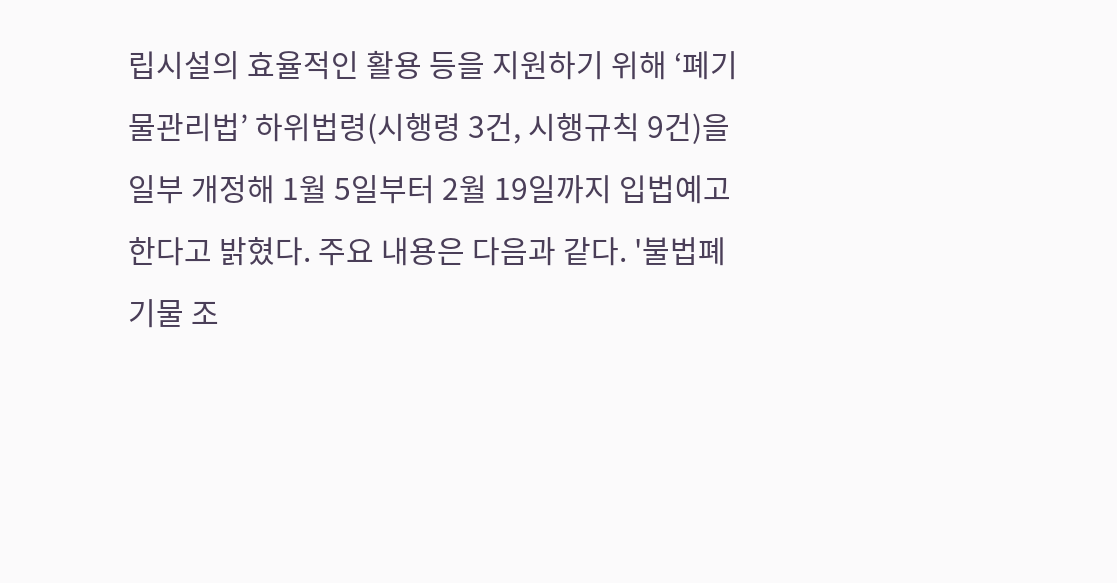립시설의 효율적인 활용 등을 지원하기 위해 ‘폐기물관리법’ 하위법령(시행령 3건, 시행규칙 9건)을 일부 개정해 1월 5일부터 2월 19일까지 입법예고한다고 밝혔다. 주요 내용은 다음과 같다. '불법폐기물 조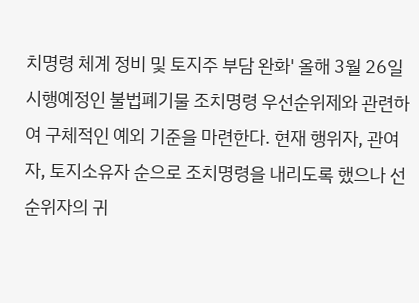치명령 체계 정비 및 토지주 부담 완화' 올해 3월 26일 시행예정인 불법폐기물 조치명령 우선순위제와 관련하여 구체적인 예외 기준을 마련한다. 현재 행위자, 관여자, 토지소유자 순으로 조치명령을 내리도록 했으나 선순위자의 귀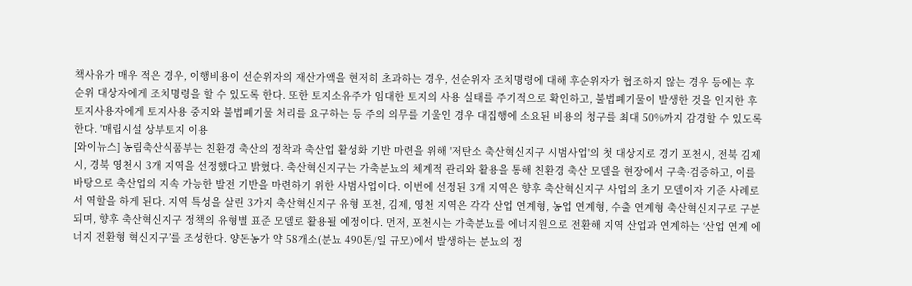책사유가 매우 적은 경우, 이행비용이 선순위자의 재산가액을 현저히 초과하는 경우, 선순위자 조치명령에 대해 후순위자가 협조하지 않는 경우 등에는 후순위 대상자에게 조치명령을 할 수 있도록 한다. 또한 토지소유주가 임대한 토지의 사용 실태를 주기적으로 확인하고, 불법폐기물이 발생한 것을 인지한 후 토지사용자에게 토지사용 중지와 불법폐기물 처리를 요구하는 등 주의 의무를 기울인 경우 대집행에 소요된 비용의 청구를 최대 50%까지 감경할 수 있도록 한다. '매립시설 상부토지 이용
[와이뉴스] 농림축산식품부는 친환경 축산의 정착과 축산업 활성화 기반 마련을 위해 '저탄소 축산혁신지구 시범사업'의 첫 대상지로 경기 포천시, 전북 김제시, 경북 영천시 3개 지역을 선정했다고 밝혔다. 축산혁신지구는 가축분뇨의 체계적 관리와 활용을 통해 친환경 축산 모델을 현장에서 구축·검증하고, 이를 바탕으로 축산업의 지속 가능한 발전 기반을 마련하기 위한 사범사업이다. 이번에 선정된 3개 지역은 향후 축산혁신지구 사업의 초기 모델이자 기준 사례로서 역할을 하게 된다. 지역 특성을 살린 3가지 축산혁신지구 유형 포천, 김제, 영천 지역은 각각 산업 연계형, 농업 연계형, 수출 연계형 축산혁신지구로 구분되며, 향후 축산혁신지구 정책의 유형별 표준 모델로 활용될 예정이다. 먼저, 포천시는 가축분뇨를 에너지원으로 전환해 지역 산업과 연계하는 ‘산업 연계 에너지 전환형 혁신지구’를 조성한다. 양돈농가 약 58개소(분뇨 490톤/일 규모)에서 발생하는 분뇨의 정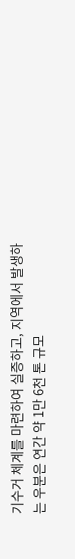기수거 체계를 마련하여 실증하고, 지역에서 발생하는 우분은 연간 약 1만 6천 톤 규모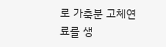로 가축분 고체연료를 생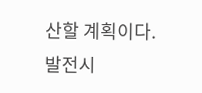산할 계획이다. 발전시